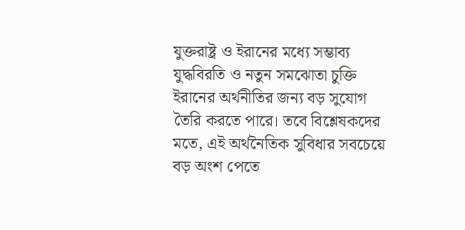যুক্তরাষ্ট্র ও ইরানের মধ্যে সম্ভাব্য যুদ্ধবিরতি ও নতুন সমঝোতা চুক্তি ইরানের অর্থনীতির জন্য বড় সুযোগ তৈরি করতে পারে। তবে বিশ্লেষকদের মতে, এই অর্থনৈতিক সুবিধার সবচেয়ে বড় অংশ পেতে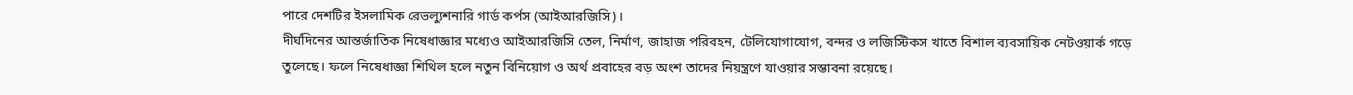পারে দেশটির ইসলামিক রেভল্যুশনারি গার্ড কর্পস (আইআরজিসি)।
দীর্ঘদিনের আন্তর্জাতিক নিষেধাজ্ঞার মধ্যেও আইআরজিসি তেল, নির্মাণ, জাহাজ পরিবহন, টেলিযোগাযোগ, বন্দর ও লজিস্টিকস খাতে বিশাল ব্যবসায়িক নেটওয়ার্ক গড়ে তুলেছে। ফলে নিষেধাজ্ঞা শিথিল হলে নতুন বিনিয়োগ ও অর্থ প্রবাহের বড় অংশ তাদের নিয়ন্ত্রণে যাওয়ার সম্ভাবনা রয়েছে।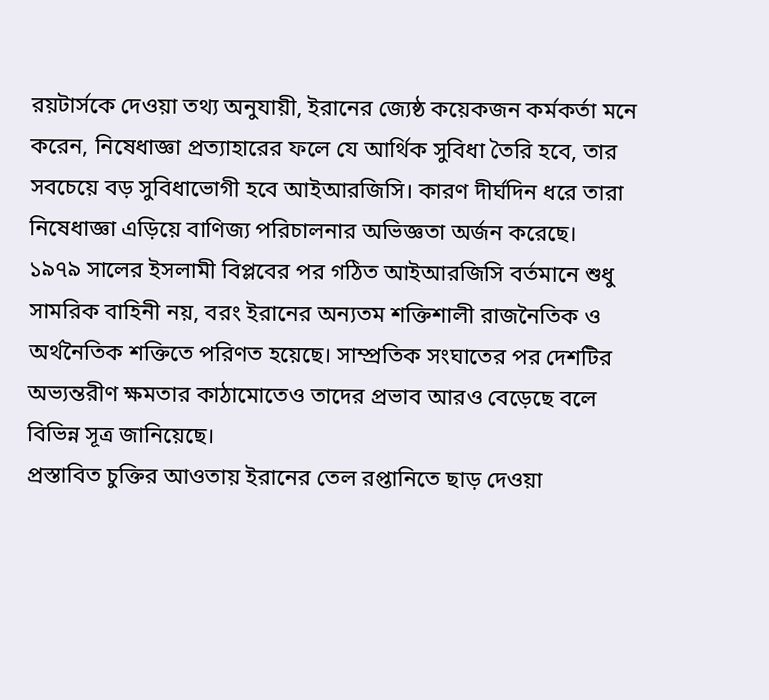রয়টার্সকে দেওয়া তথ্য অনুযায়ী, ইরানের জ্যেষ্ঠ কয়েকজন কর্মকর্তা মনে করেন, নিষেধাজ্ঞা প্রত্যাহারের ফলে যে আর্থিক সুবিধা তৈরি হবে, তার সবচেয়ে বড় সুবিধাভোগী হবে আইআরজিসি। কারণ দীর্ঘদিন ধরে তারা নিষেধাজ্ঞা এড়িয়ে বাণিজ্য পরিচালনার অভিজ্ঞতা অর্জন করেছে।
১৯৭৯ সালের ইসলামী বিপ্লবের পর গঠিত আইআরজিসি বর্তমানে শুধু সামরিক বাহিনী নয়, বরং ইরানের অন্যতম শক্তিশালী রাজনৈতিক ও অর্থনৈতিক শক্তিতে পরিণত হয়েছে। সাম্প্রতিক সংঘাতের পর দেশটির অভ্যন্তরীণ ক্ষমতার কাঠামোতেও তাদের প্রভাব আরও বেড়েছে বলে বিভিন্ন সূত্র জানিয়েছে।
প্রস্তাবিত চুক্তির আওতায় ইরানের তেল রপ্তানিতে ছাড় দেওয়া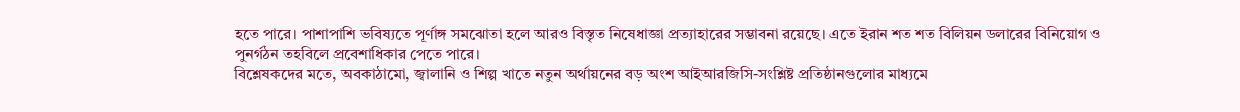হতে পারে। পাশাপাশি ভবিষ্যতে পূর্ণাঙ্গ সমঝোতা হলে আরও বিস্তৃত নিষেধাজ্ঞা প্রত্যাহারের সম্ভাবনা রয়েছে। এতে ইরান শত শত বিলিয়ন ডলারের বিনিয়োগ ও পুনর্গঠন তহবিলে প্রবেশাধিকার পেতে পারে।
বিশ্লেষকদের মতে, অবকাঠামো, জ্বালানি ও শিল্প খাতে নতুন অর্থায়নের বড় অংশ আইআরজিসি-সংশ্লিষ্ট প্রতিষ্ঠানগুলোর মাধ্যমে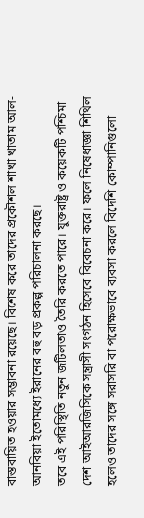বাস্তবায়িত হওয়ার সম্ভাবনা রয়েছে। বিশেষ করে তাদের প্রকৌশল শাখা খাতাম আল-আনবিয়া ইতোমধ্যে ইরানের বহু বড় প্রকল্প পরিচালনা করছে।
তবে এই পরিস্থিতি নতুন জটিলতাও তৈরি করতে পারে। যুক্তরাষ্ট্র ও কয়েকটি পশ্চিমা দেশ আইআরজিসিকে সন্ত্রাসী সংগঠন হিসেবে বিবেচনা করে। ফলে নিষেধাজ্ঞা শিথিল হলেও তাদের সঙ্গে সরাসরি বা পরোক্ষভাবে ব্যবসা করলে বিদেশি কোম্পানিগুলো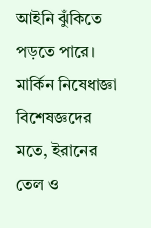আইনি ঝুঁকিতে পড়তে পারে।
মার্কিন নিষেধাজ্ঞা বিশেষজ্ঞদের মতে, ইরানের তেল ও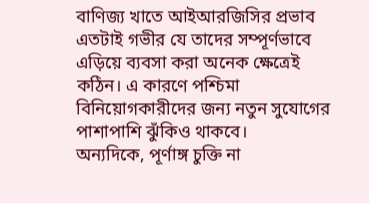বাণিজ্য খাতে আইআরজিসির প্রভাব এতটাই গভীর যে তাদের সম্পূর্ণভাবে এড়িয়ে ব্যবসা করা অনেক ক্ষেত্রেই কঠিন। এ কারণে পশ্চিমা বিনিয়োগকারীদের জন্য নতুন সুযোগের পাশাপাশি ঝুঁকিও থাকবে।
অন্যদিকে, পূর্ণাঙ্গ চুক্তি না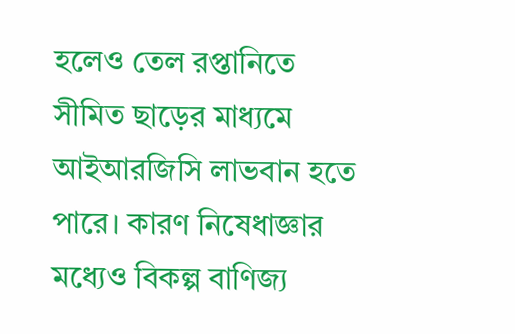হলেও তেল রপ্তানিতে সীমিত ছাড়ের মাধ্যমে আইআরজিসি লাভবান হতে পারে। কারণ নিষেধাজ্ঞার মধ্যেও বিকল্প বাণিজ্য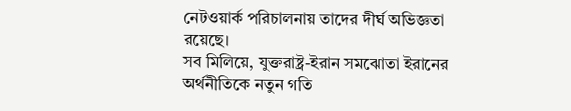নেটওয়ার্ক পরিচালনায় তাদের দীর্ঘ অভিজ্ঞতা রয়েছে।
সব মিলিয়ে, যুক্তরাষ্ট্র-ইরান সমঝোতা ইরানের অর্থনীতিকে নতুন গতি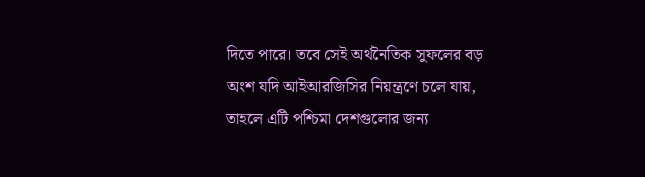দিতে পারে। তবে সেই অর্থনৈতিক সুফলের বড় অংশ যদি আইআরজিসির নিয়ন্ত্রণে চলে যায়, তাহলে এটি পশ্চিমা দেশগুলোর জন্য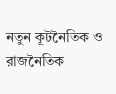নতুন কূটনৈতিক ও রাজনৈতিক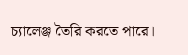চ্যালেঞ্জ তৈরি করতে পারে।